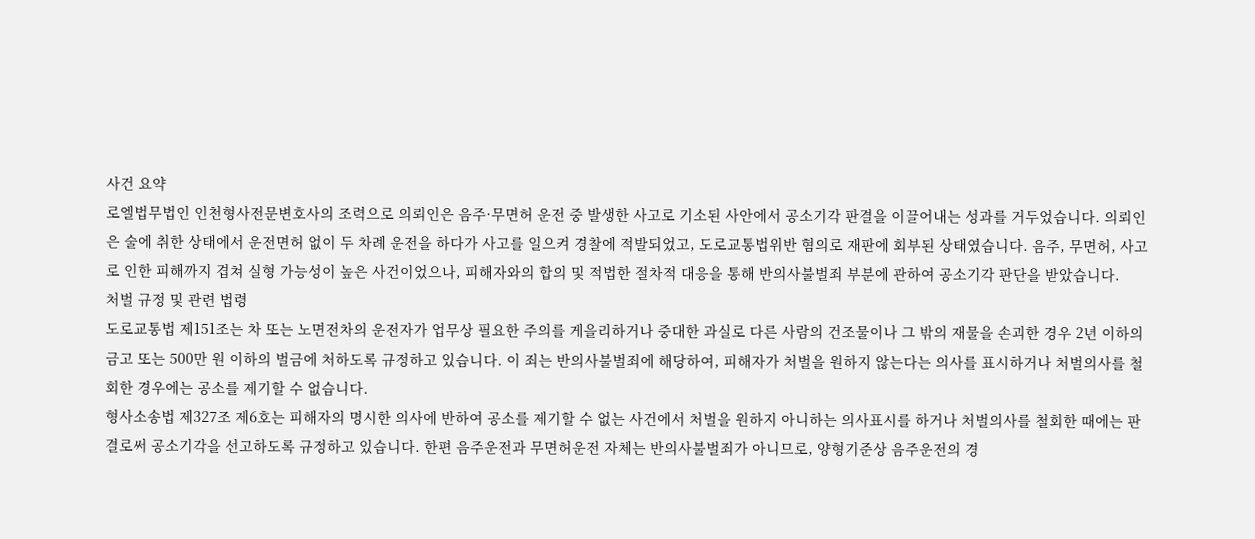사건 요약
로엘법무법인 인천형사전문변호사의 조력으로 의뢰인은 음주·무면허 운전 중 발생한 사고로 기소된 사안에서 공소기각 판결을 이끌어내는 성과를 거두었습니다. 의뢰인은 술에 취한 상태에서 운전면허 없이 두 차례 운전을 하다가 사고를 일으켜 경찰에 적발되었고, 도로교통법위반 혐의로 재판에 회부된 상태였습니다. 음주, 무면허, 사고로 인한 피해까지 겹쳐 실형 가능성이 높은 사건이었으나, 피해자와의 합의 및 적법한 절차적 대응을 통해 반의사불벌죄 부분에 관하여 공소기각 판단을 받았습니다.
처벌 규정 및 관련 법령
도로교통법 제151조는 차 또는 노면전차의 운전자가 업무상 필요한 주의를 게을리하거나 중대한 과실로 다른 사람의 건조물이나 그 밖의 재물을 손괴한 경우 2년 이하의 금고 또는 500만 원 이하의 벌금에 처하도록 규정하고 있습니다. 이 죄는 반의사불벌죄에 해당하여, 피해자가 처벌을 원하지 않는다는 의사를 표시하거나 처벌의사를 철회한 경우에는 공소를 제기할 수 없습니다.
형사소송법 제327조 제6호는 피해자의 명시한 의사에 반하여 공소를 제기할 수 없는 사건에서 처벌을 원하지 아니하는 의사표시를 하거나 처벌의사를 철회한 때에는 판결로써 공소기각을 선고하도록 규정하고 있습니다. 한편 음주운전과 무면허운전 자체는 반의사불벌죄가 아니므로, 양형기준상 음주운전의 경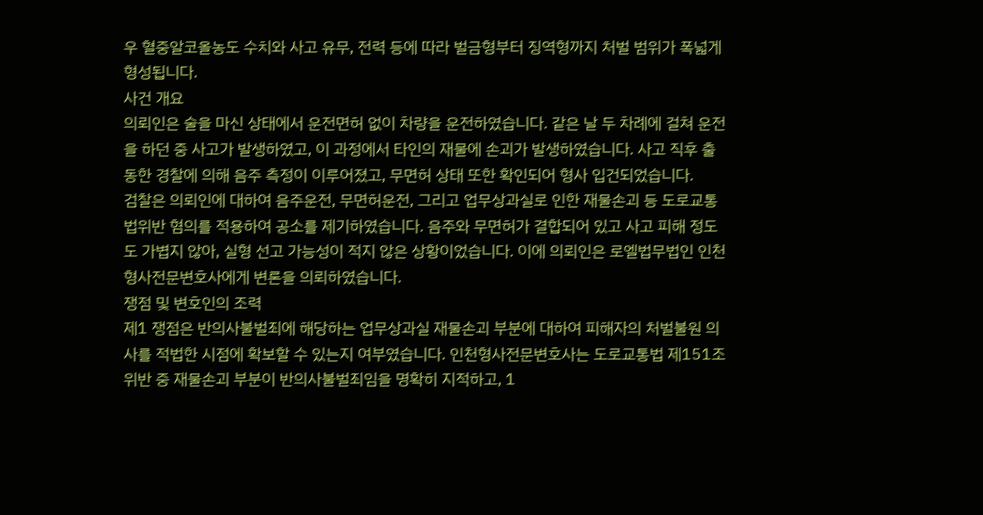우 혈중알코올농도 수치와 사고 유무, 전력 등에 따라 벌금형부터 징역형까지 처벌 범위가 폭넓게 형성됩니다.
사건 개요
의뢰인은 술을 마신 상태에서 운전면허 없이 차량을 운전하였습니다. 같은 날 두 차례에 걸쳐 운전을 하던 중 사고가 발생하였고, 이 과정에서 타인의 재물에 손괴가 발생하였습니다. 사고 직후 출동한 경찰에 의해 음주 측정이 이루어졌고, 무면허 상태 또한 확인되어 형사 입건되었습니다.
검찰은 의뢰인에 대하여 음주운전, 무면허운전, 그리고 업무상과실로 인한 재물손괴 등 도로교통법위반 혐의를 적용하여 공소를 제기하였습니다. 음주와 무면허가 결합되어 있고 사고 피해 정도도 가볍지 않아, 실형 선고 가능성이 적지 않은 상황이었습니다. 이에 의뢰인은 로엘법무법인 인천형사전문변호사에게 변론을 의뢰하였습니다.
쟁점 및 변호인의 조력
제1 쟁점은 반의사불벌죄에 해당하는 업무상과실 재물손괴 부분에 대하여 피해자의 처벌불원 의사를 적법한 시점에 확보할 수 있는지 여부였습니다. 인천형사전문변호사는 도로교통법 제151조 위반 중 재물손괴 부분이 반의사불벌죄임을 명확히 지적하고, 1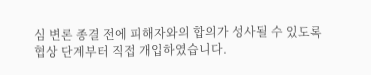심 변론 종결 전에 피해자와의 합의가 성사될 수 있도록 협상 단계부터 직접 개입하였습니다.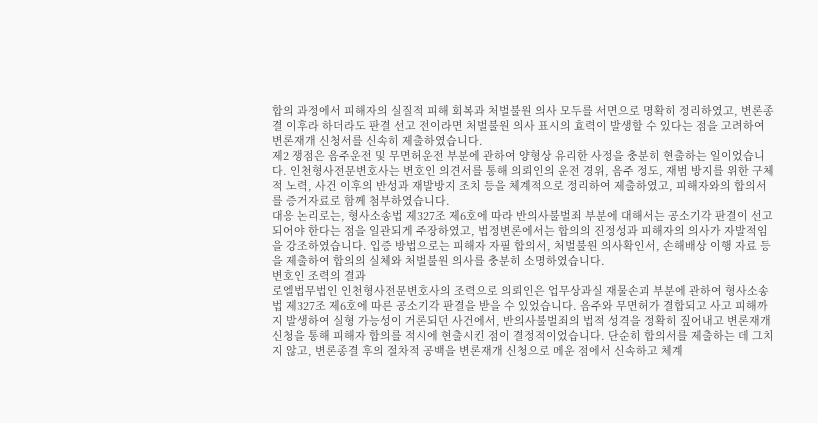합의 과정에서 피해자의 실질적 피해 회복과 처벌불원 의사 모두를 서면으로 명확히 정리하였고, 변론종결 이후라 하더라도 판결 선고 전이라면 처벌불원 의사 표시의 효력이 발생할 수 있다는 점을 고려하여 변론재개 신청서를 신속히 제출하였습니다.
제2 쟁점은 음주운전 및 무면허운전 부분에 관하여 양형상 유리한 사정을 충분히 현출하는 일이었습니다. 인천형사전문변호사는 변호인 의견서를 통해 의뢰인의 운전 경위, 음주 정도, 재범 방지를 위한 구체적 노력, 사건 이후의 반성과 재발방지 조치 등을 체계적으로 정리하여 제출하였고, 피해자와의 합의서를 증거자료로 함께 첨부하였습니다.
대응 논리로는, 형사소송법 제327조 제6호에 따라 반의사불벌죄 부분에 대해서는 공소기각 판결이 선고되어야 한다는 점을 일관되게 주장하였고, 법정변론에서는 합의의 진정성과 피해자의 의사가 자발적임을 강조하였습니다. 입증 방법으로는 피해자 자필 합의서, 처벌불원 의사확인서, 손해배상 이행 자료 등을 제출하여 합의의 실체와 처벌불원 의사를 충분히 소명하였습니다.
변호인 조력의 결과
로엘법무법인 인천형사전문변호사의 조력으로 의뢰인은 업무상과실 재물손괴 부분에 관하여 형사소송법 제327조 제6호에 따른 공소기각 판결을 받을 수 있었습니다. 음주와 무면허가 결합되고 사고 피해까지 발생하여 실형 가능성이 거론되던 사건에서, 반의사불벌죄의 법적 성격을 정확히 짚어내고 변론재개 신청을 통해 피해자 합의를 적시에 현출시킨 점이 결정적이었습니다. 단순히 합의서를 제출하는 데 그치지 않고, 변론종결 후의 절차적 공백을 변론재개 신청으로 메운 점에서 신속하고 체계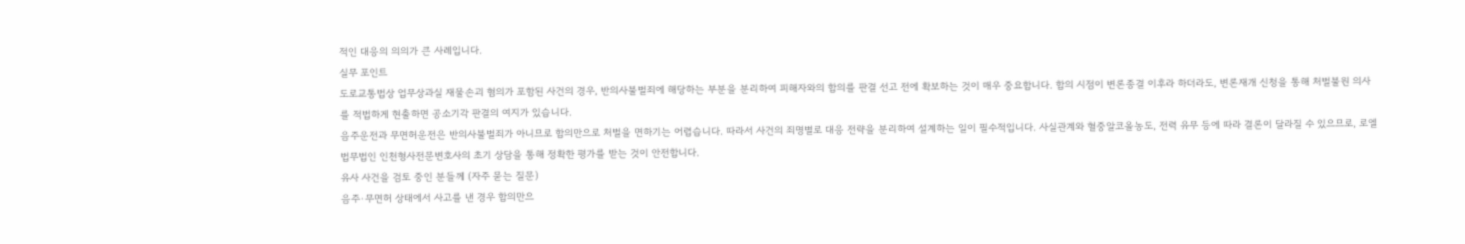적인 대응의 의의가 큰 사례입니다.
실무 포인트
도로교통법상 업무상과실 재물손괴 혐의가 포함된 사건의 경우, 반의사불벌죄에 해당하는 부분을 분리하여 피해자와의 합의를 판결 선고 전에 확보하는 것이 매우 중요합니다. 합의 시점이 변론종결 이후라 하더라도, 변론재개 신청을 통해 처벌불원 의사를 적법하게 현출하면 공소기각 판결의 여지가 있습니다.
음주운전과 무면허운전은 반의사불벌죄가 아니므로 합의만으로 처벌을 면하기는 어렵습니다. 따라서 사건의 죄명별로 대응 전략을 분리하여 설계하는 일이 필수적입니다. 사실관계와 혈중알코올농도, 전력 유무 등에 따라 결론이 달라질 수 있으므로, 로엘법무법인 인천형사전문변호사의 초기 상담을 통해 정확한 평가를 받는 것이 안전합니다.
유사 사건을 검토 중인 분들께 (자주 묻는 질문)
음주·무면허 상태에서 사고를 낸 경우 합의만으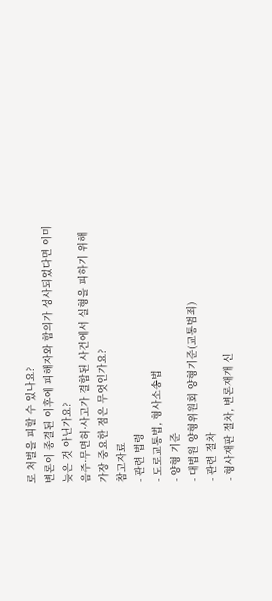로 처벌을 피할 수 있나요?
변론이 종결된 이후에 피해자와 합의가 성사되었다면 이미 늦은 것 아닌가요?
음주·무면허·사고가 결합된 사건에서 실형을 피하기 위해 가장 중요한 점은 무엇인가요?
참고자료
- 관련 법령
- 도로교통법, 형사소송법
- 양형 기준
- 대법원 양형위원회 양형기준(교통범죄)
- 관련 절차
- 형사재판 절차, 변론재개 신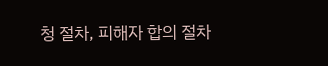청 절차, 피해자 합의 절차